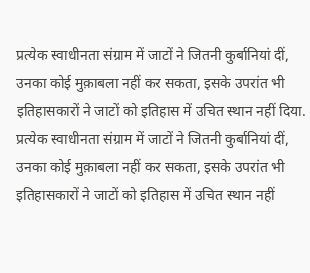प्रत्येक स्वाधीनता संग्राम में जाटों ने जितनी कुर्बानियां दीं, उनका कोई मुक़ाबला नहीं कर सकता, इसके उपरांत भी इतिहासकारों ने जाटों को इतिहास में उचित स्थान नहीं दिया.
प्रत्येक स्वाधीनता संग्राम में जाटों ने जितनी कुर्बानियां दीं, उनका कोई मुक़ाबला नहीं कर सकता, इसके उपरांत भी इतिहासकारों ने जाटों को इतिहास में उचित स्थान नहीं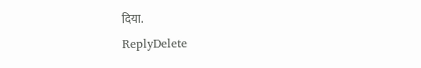दिया.
ReplyDelete